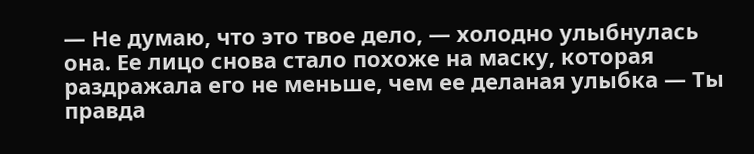— Не думаю, что это твое дело, — холодно улыбнулась она. Ее лицо снова стало похоже на маску, которая раздражала его не меньше, чем ее деланая улыбка — Ты правда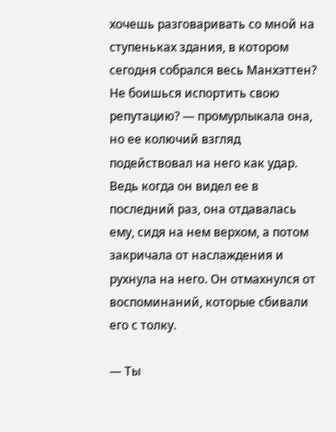хочешь разговаривать со мной на ступеньках здания, в котором сегодня собрался весь Манхэттен? Не боишься испортить свою репутацию? — промурлыкала она, но ее колючий взгляд подействовал на него как удар. Ведь когда он видел ее в последний раз, она отдавалась ему, сидя на нем верхом, а потом закричала от наслаждения и рухнула на него. Он отмахнулся от воспоминаний, которые сбивали его с толку.

— Ты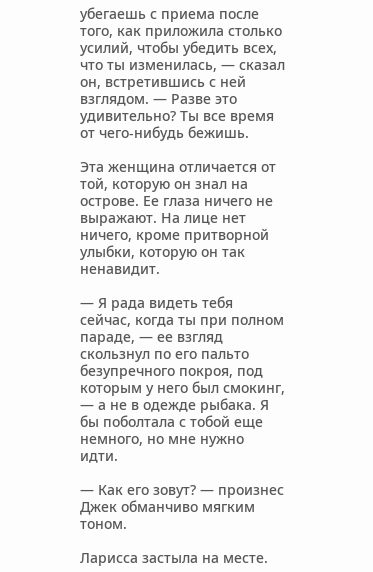убегаешь с приема после того, как приложила столько усилий, чтобы убедить всех, что ты изменилась, — сказал он, встретившись с ней взглядом. — Разве это удивительно? Ты все время от чего-нибудь бежишь.

Эта женщина отличается от той, которую он знал на острове. Ее глаза ничего не выражают. На лице нет ничего, кроме притворной улыбки, которую он так ненавидит.

— Я рада видеть тебя сейчас, когда ты при полном параде, — ее взгляд скользнул по его пальто безупречного покроя, под которым у него был смокинг, — а не в одежде рыбака. Я бы поболтала с тобой еще немного, но мне нужно идти.

— Как его зовут? — произнес Джек обманчиво мягким тоном.

Ларисса застыла на месте.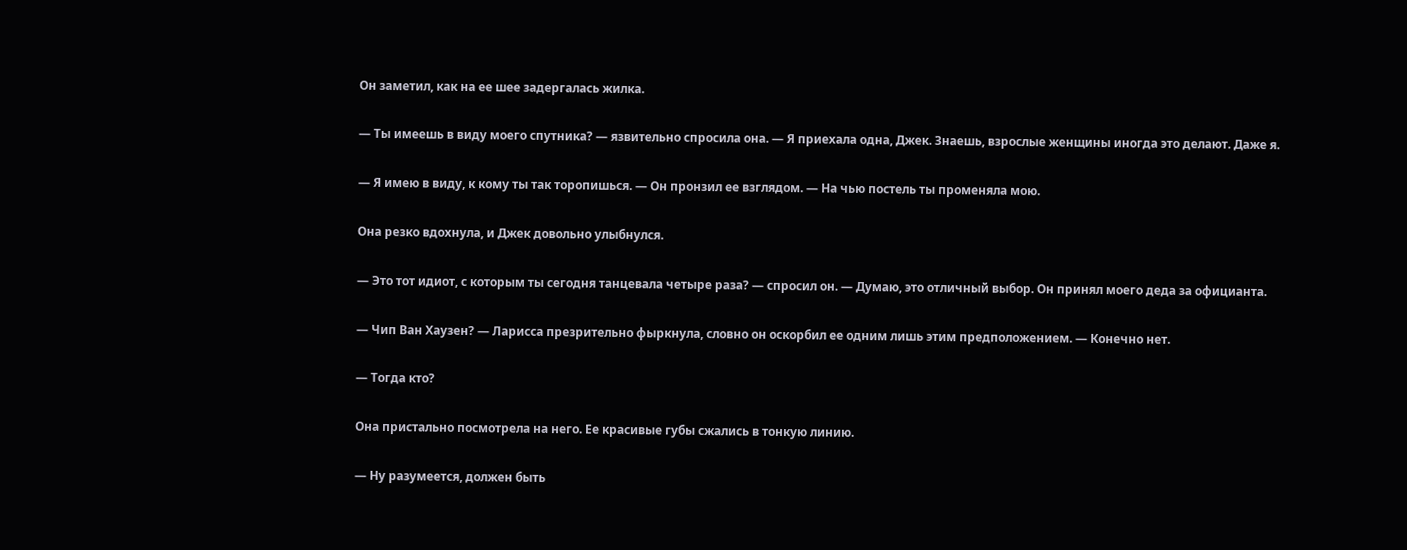Он заметил, как на ее шее задергалась жилка.

— Ты имеешь в виду моего спутника? — язвительно спросила она. — Я приехала одна, Джек. Знаешь, взрослые женщины иногда это делают. Даже я.

— Я имею в виду, к кому ты так торопишься. — Он пронзил ее взглядом. — На чью постель ты променяла мою.

Она резко вдохнула, и Джек довольно улыбнулся.

— Это тот идиот, с которым ты сегодня танцевала четыре раза? — спросил он. — Думаю, это отличный выбор. Он принял моего деда за официанта.

— Чип Ван Хаузен? — Ларисса презрительно фыркнула, словно он оскорбил ее одним лишь этим предположением. — Конечно нет.

— Тогда кто?

Она пристально посмотрела на него. Ее красивые губы сжались в тонкую линию.

— Ну разумеется, должен быть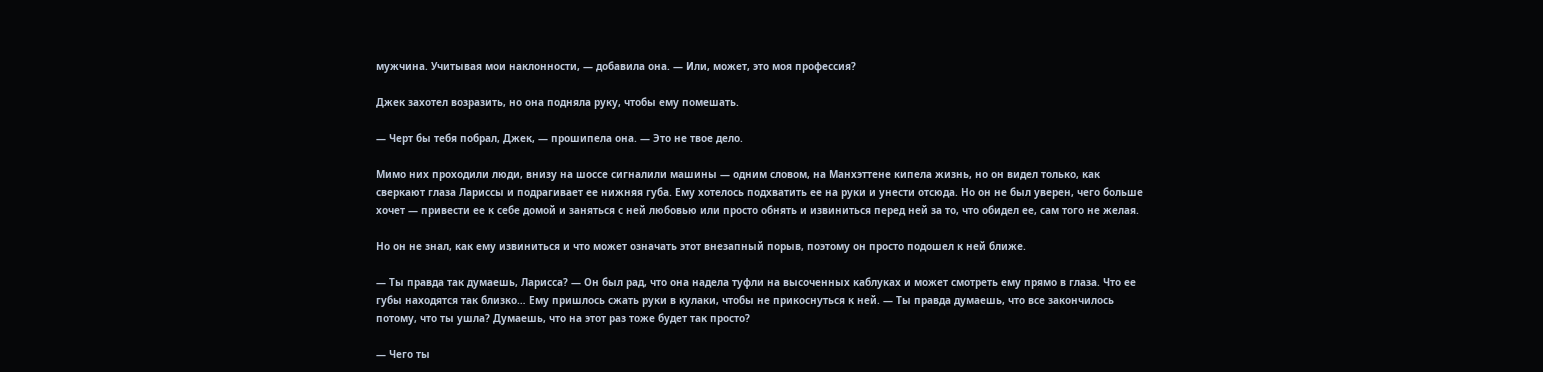мужчина. Учитывая мои наклонности, — добавила она. — Или, может, это моя профессия?

Джек захотел возразить, но она подняла руку, чтобы ему помешать.

— Черт бы тебя побрал, Джек, — прошипела она. — Это не твое дело.

Мимо них проходили люди, внизу на шоссе сигналили машины — одним словом, на Манхэттене кипела жизнь, но он видел только, как сверкают глаза Лариссы и подрагивает ее нижняя губа. Ему хотелось подхватить ее на руки и унести отсюда. Но он не был уверен, чего больше хочет — привести ее к себе домой и заняться с ней любовью или просто обнять и извиниться перед ней за то, что обидел ее, сам того не желая.

Но он не знал, как ему извиниться и что может означать этот внезапный порыв, поэтому он просто подошел к ней ближе.

— Ты правда так думаешь, Ларисса? — Он был рад, что она надела туфли на высоченных каблуках и может смотреть ему прямо в глаза. Что ее губы находятся так близко… Ему пришлось сжать руки в кулаки, чтобы не прикоснуться к ней. — Ты правда думаешь, что все закончилось потому, что ты ушла? Думаешь, что на этот раз тоже будет так просто?

— Чего ты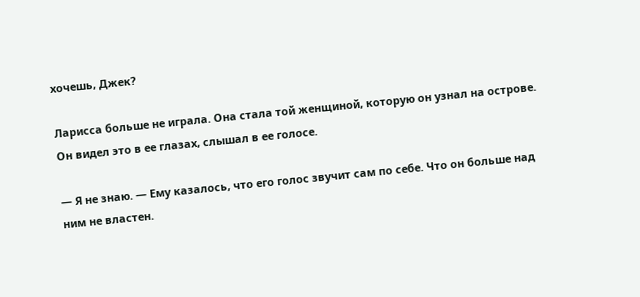хочешь, Джек?

Ларисса больше не играла. Она стала той женщиной, которую он узнал на острове. Он видел это в ее глазах, слышал в ее голосе.

— Я не знаю. — Ему казалось, что его голос звучит сам по себе. Что он больше над ним не властен.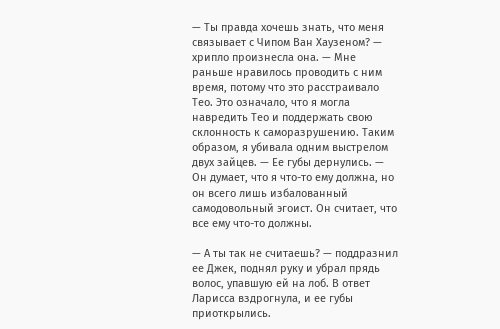— Ты правда хочешь знать, что меня связывает с Чипом Ван Хаузеном? — хрипло произнесла она. — Мне раньше нравилось проводить с ним время, потому что это расстраивало Тео. Это означало, что я могла навредить Тео и поддержать свою склонность к саморазрушению. Таким образом, я убивала одним выстрелом двух зайцев. — Ее губы дернулись. — Он думает, что я что-то ему должна, но он всего лишь избалованный самодовольный эгоист. Он считает, что все ему что-то должны.

— А ты так не считаешь? — поддразнил ее Джек, поднял руку и убрал прядь волос, упавшую ей на лоб. В ответ Ларисса вздрогнула, и ее губы приоткрылись.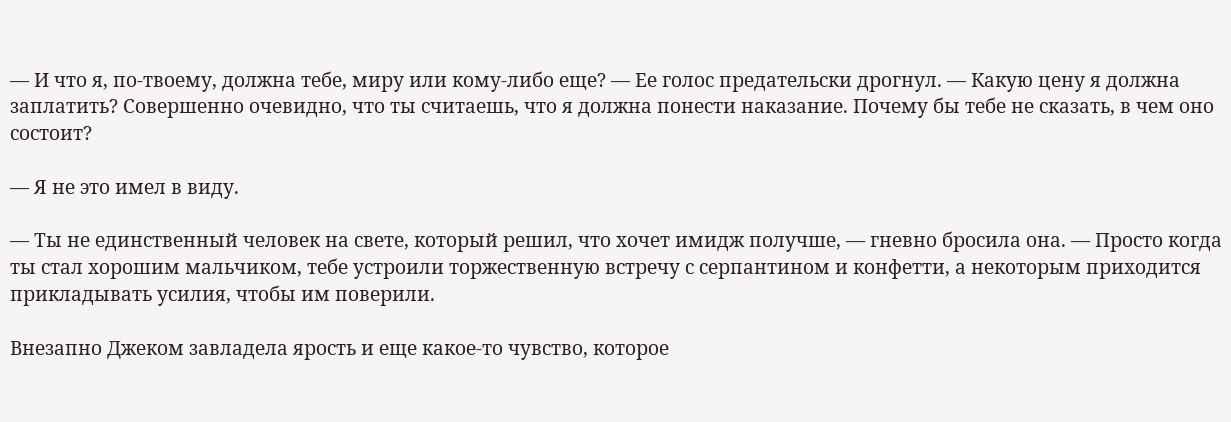— И что я, по-твоему, должна тебе, миру или кому-либо еще? — Ее голос предательски дрогнул. — Какую цену я должна заплатить? Совершенно очевидно, что ты считаешь, что я должна понести наказание. Почему бы тебе не сказать, в чем оно состоит?

— Я не это имел в виду.

— Ты не единственный человек на свете, который решил, что хочет имидж получше, — гневно бросила она. — Просто когда ты стал хорошим мальчиком, тебе устроили торжественную встречу с серпантином и конфетти, а некоторым приходится прикладывать усилия, чтобы им поверили.

Внезапно Джеком завладела ярость и еще какое-то чувство, которое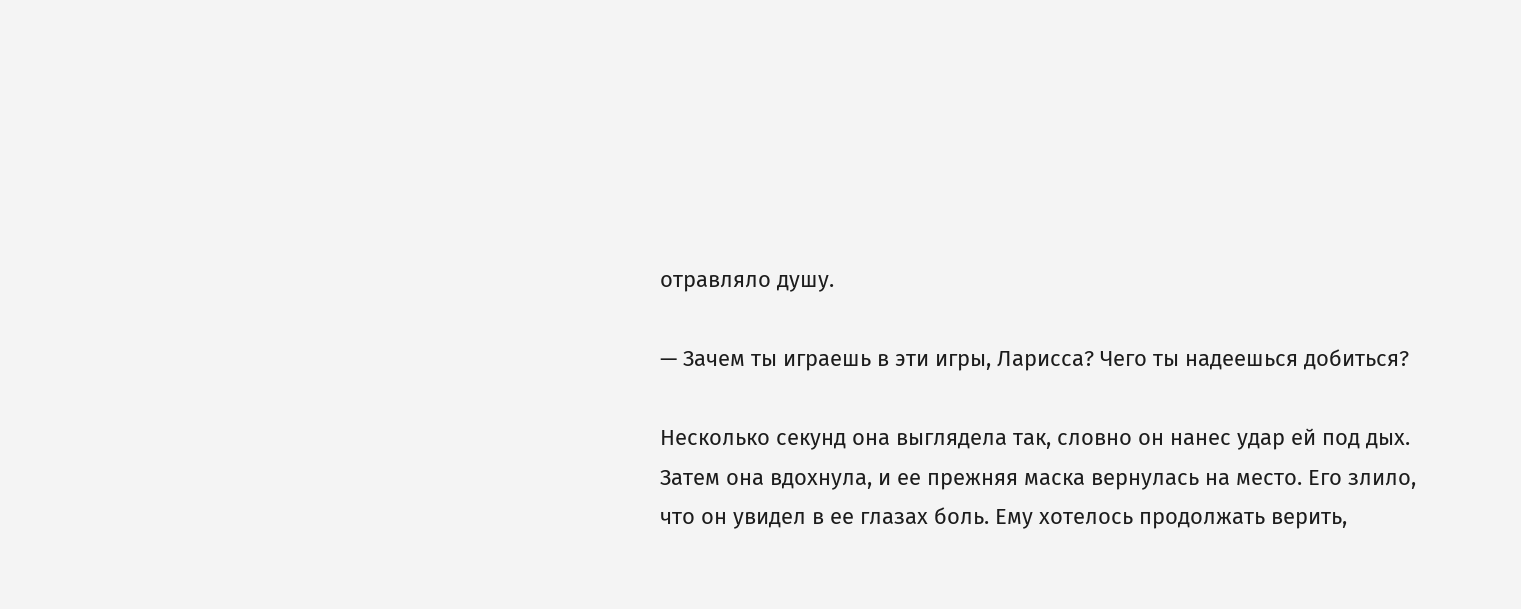отравляло душу.

— Зачем ты играешь в эти игры, Ларисса? Чего ты надеешься добиться?

Несколько секунд она выглядела так, словно он нанес удар ей под дых. Затем она вдохнула, и ее прежняя маска вернулась на место. Его злило, что он увидел в ее глазах боль. Ему хотелось продолжать верить,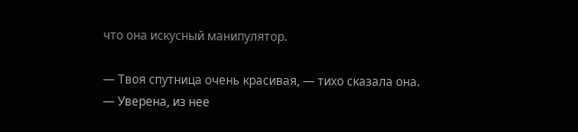что она искусный манипулятор.

— Твоя спутница очень красивая, — тихо сказала она. — Уверена, из нее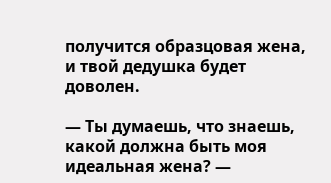получится образцовая жена, и твой дедушка будет доволен.

— Ты думаешь, что знаешь, какой должна быть моя идеальная жена? —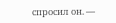спросил он. —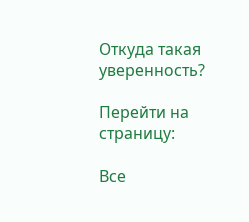Откуда такая уверенность?

Перейти на страницу:

Все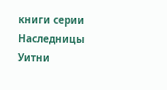книги серии Наследницы Уитни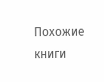Похожие книги